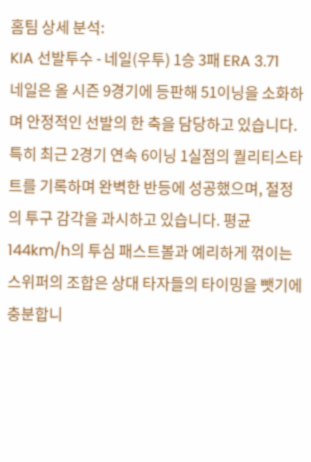홈팀 상세 분석:
KIA 선발투수 - 네일(우투) 1승 3패 ERA 3.71
네일은 올 시즌 9경기에 등판해 51이닝을 소화하며 안정적인 선발의 한 축을 담당하고 있습니다. 특히 최근 2경기 연속 6이닝 1실점의 퀄리티스타트를 기록하며 완벽한 반등에 성공했으며, 절정의 투구 감각을 과시하고 있습니다. 평균 144km/h의 투심 패스트볼과 예리하게 꺾이는 스위퍼의 조합은 상대 타자들의 타이밍을 뺏기에 충분합니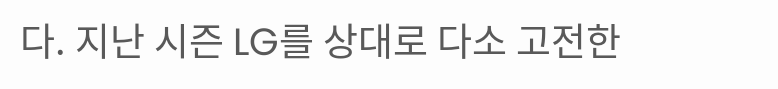다. 지난 시즌 LG를 상대로 다소 고전한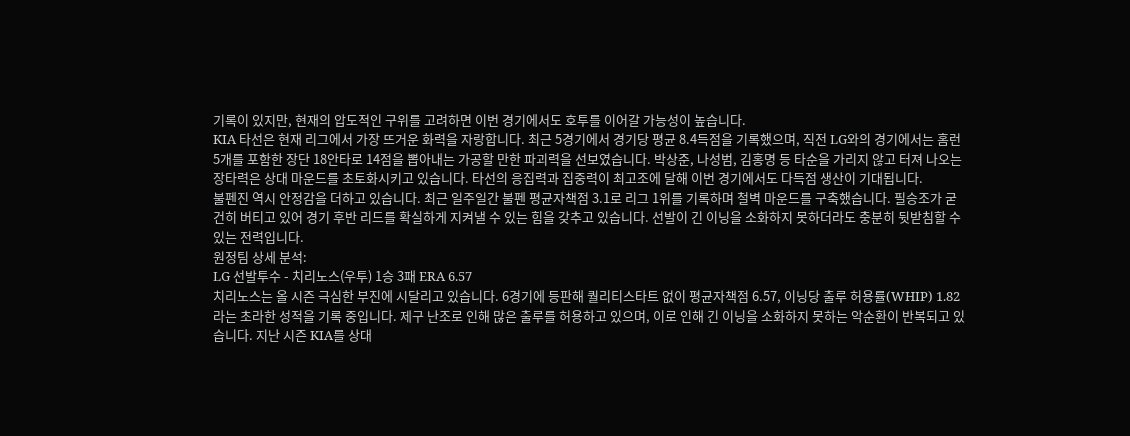기록이 있지만, 현재의 압도적인 구위를 고려하면 이번 경기에서도 호투를 이어갈 가능성이 높습니다.
KIA 타선은 현재 리그에서 가장 뜨거운 화력을 자랑합니다. 최근 5경기에서 경기당 평균 8.4득점을 기록했으며, 직전 LG와의 경기에서는 홈런 5개를 포함한 장단 18안타로 14점을 뽑아내는 가공할 만한 파괴력을 선보였습니다. 박상준, 나성범, 김홍명 등 타순을 가리지 않고 터져 나오는 장타력은 상대 마운드를 초토화시키고 있습니다. 타선의 응집력과 집중력이 최고조에 달해 이번 경기에서도 다득점 생산이 기대됩니다.
불펜진 역시 안정감을 더하고 있습니다. 최근 일주일간 불펜 평균자책점 3.1로 리그 1위를 기록하며 철벽 마운드를 구축했습니다. 필승조가 굳건히 버티고 있어 경기 후반 리드를 확실하게 지켜낼 수 있는 힘을 갖추고 있습니다. 선발이 긴 이닝을 소화하지 못하더라도 충분히 뒷받침할 수 있는 전력입니다.
원정팀 상세 분석:
LG 선발투수 - 치리노스(우투) 1승 3패 ERA 6.57
치리노스는 올 시즌 극심한 부진에 시달리고 있습니다. 6경기에 등판해 퀄리티스타트 없이 평균자책점 6.57, 이닝당 출루 허용률(WHIP) 1.82라는 초라한 성적을 기록 중입니다. 제구 난조로 인해 많은 출루를 허용하고 있으며, 이로 인해 긴 이닝을 소화하지 못하는 악순환이 반복되고 있습니다. 지난 시즌 KIA를 상대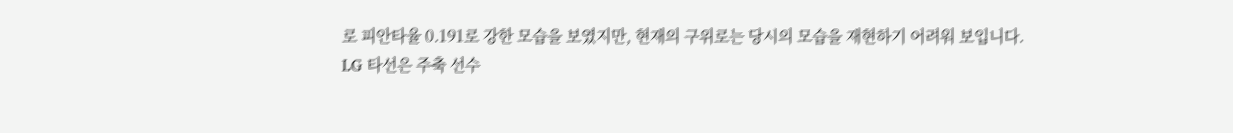로 피안타율 0.191로 강한 모습을 보였지만, 현재의 구위로는 당시의 모습을 재현하기 어려워 보입니다.
LG 타선은 주축 선수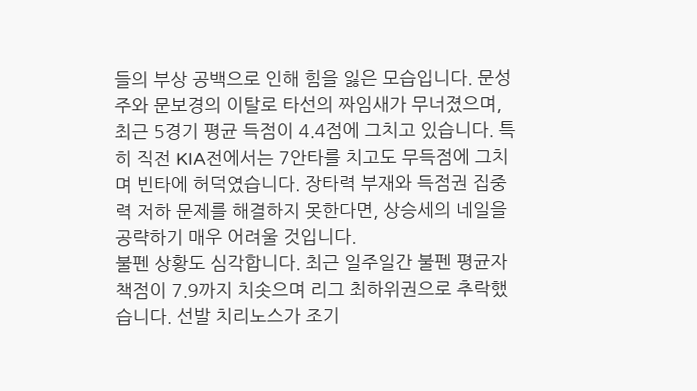들의 부상 공백으로 인해 힘을 잃은 모습입니다. 문성주와 문보경의 이탈로 타선의 짜임새가 무너졌으며, 최근 5경기 평균 득점이 4.4점에 그치고 있습니다. 특히 직전 KIA전에서는 7안타를 치고도 무득점에 그치며 빈타에 허덕였습니다. 장타력 부재와 득점권 집중력 저하 문제를 해결하지 못한다면, 상승세의 네일을 공략하기 매우 어려울 것입니다.
불펜 상황도 심각합니다. 최근 일주일간 불펜 평균자책점이 7.9까지 치솟으며 리그 최하위권으로 추락했습니다. 선발 치리노스가 조기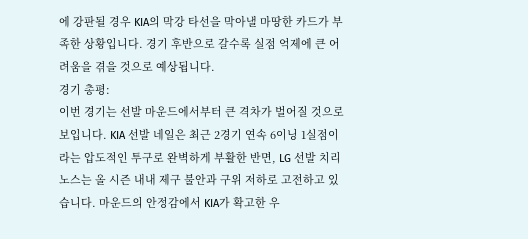에 강판될 경우 KIA의 막강 타선을 막아낼 마땅한 카드가 부족한 상황입니다. 경기 후반으로 갈수록 실점 억제에 큰 어려움을 겪을 것으로 예상됩니다.
경기 총평:
이번 경기는 선발 마운드에서부터 큰 격차가 벌어질 것으로 보입니다. KIA 선발 네일은 최근 2경기 연속 6이닝 1실점이라는 압도적인 투구로 완벽하게 부활한 반면, LG 선발 치리노스는 올 시즌 내내 제구 불안과 구위 저하로 고전하고 있습니다. 마운드의 안정감에서 KIA가 확고한 우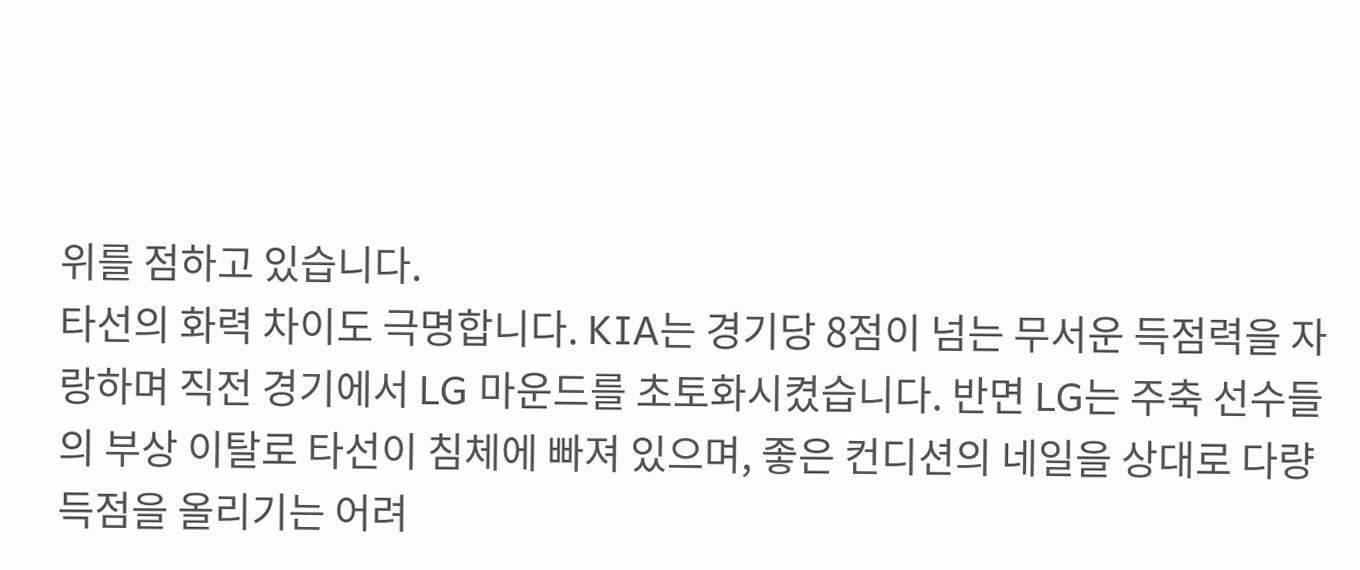위를 점하고 있습니다.
타선의 화력 차이도 극명합니다. KIA는 경기당 8점이 넘는 무서운 득점력을 자랑하며 직전 경기에서 LG 마운드를 초토화시켰습니다. 반면 LG는 주축 선수들의 부상 이탈로 타선이 침체에 빠져 있으며, 좋은 컨디션의 네일을 상대로 다량 득점을 올리기는 어려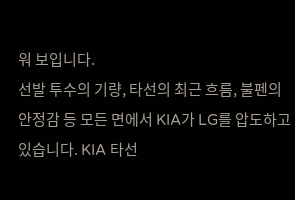워 보입니다.
선발 투수의 기량, 타선의 최근 흐름, 불펜의 안정감 등 모든 면에서 KIA가 LG를 압도하고 있습니다. KIA 타선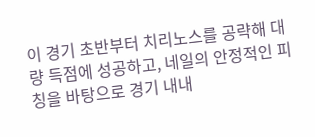이 경기 초반부터 치리노스를 공략해 대량 득점에 성공하고, 네일의 안정적인 피칭을 바탕으로 경기 내내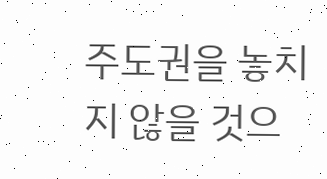주도권을 놓치지 않을 것으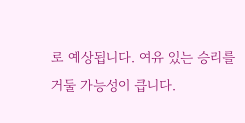로 예상됩니다. 여유 있는 승리를 거둘 가능성이 큽니다.